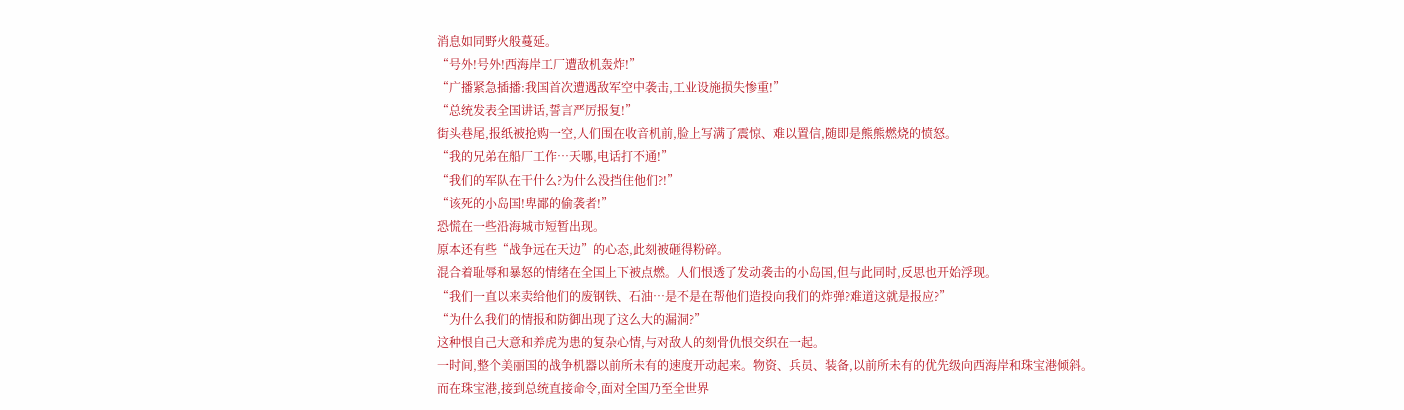消息如同野火般蔓延。
“号外!号外!西海岸工厂遭敌机轰炸!”
“广播紧急插播:我国首次遭遇敌军空中袭击,工业设施损失惨重!”
“总统发表全国讲话,誓言严厉报复!”
街头巷尾,报纸被抢购一空,人们围在收音机前,脸上写满了震惊、难以置信,随即是熊熊燃烧的愤怒。
“我的兄弟在船厂工作…天哪,电话打不通!”
“我们的军队在干什么?为什么没挡住他们?!”
“该死的小岛国!卑鄙的偷袭者!”
恐慌在一些沿海城市短暂出现。
原本还有些“战争远在天边”的心态,此刻被砸得粉碎。
混合着耻辱和暴怒的情绪在全国上下被点燃。人们恨透了发动袭击的小岛国,但与此同时,反思也开始浮现。
“我们一直以来卖给他们的废钢铁、石油…是不是在帮他们造投向我们的炸弹?难道这就是报应?”
“为什么我们的情报和防御出现了这么大的漏洞?”
这种恨自己大意和养虎为患的复杂心情,与对敌人的刻骨仇恨交织在一起。
一时间,整个美丽国的战争机器以前所未有的速度开动起来。物资、兵员、装备,以前所未有的优先级向西海岸和珠宝港倾斜。
而在珠宝港,接到总统直接命令,面对全国乃至全世界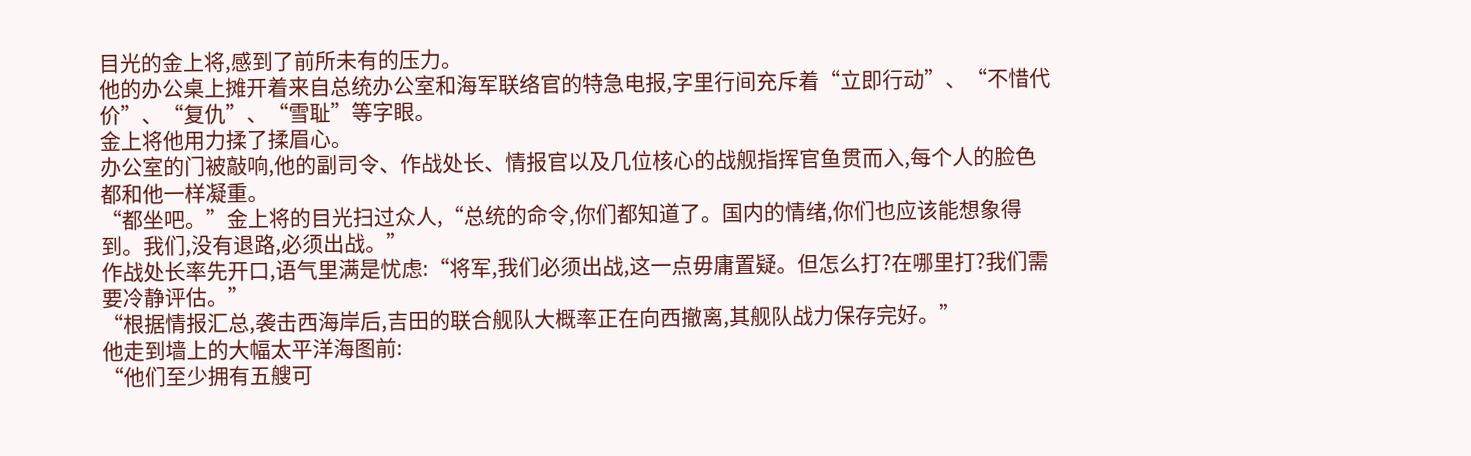目光的金上将,感到了前所未有的压力。
他的办公桌上摊开着来自总统办公室和海军联络官的特急电报,字里行间充斥着“立即行动”、“不惜代价”、“复仇”、“雪耻”等字眼。
金上将他用力揉了揉眉心。
办公室的门被敲响,他的副司令、作战处长、情报官以及几位核心的战舰指挥官鱼贯而入,每个人的脸色都和他一样凝重。
“都坐吧。”金上将的目光扫过众人,“总统的命令,你们都知道了。国内的情绪,你们也应该能想象得到。我们,没有退路,必须出战。”
作战处长率先开口,语气里满是忧虑:“将军,我们必须出战,这一点毋庸置疑。但怎么打?在哪里打?我们需要冷静评估。”
“根据情报汇总,袭击西海岸后,吉田的联合舰队大概率正在向西撤离,其舰队战力保存完好。”
他走到墙上的大幅太平洋海图前:
“他们至少拥有五艘可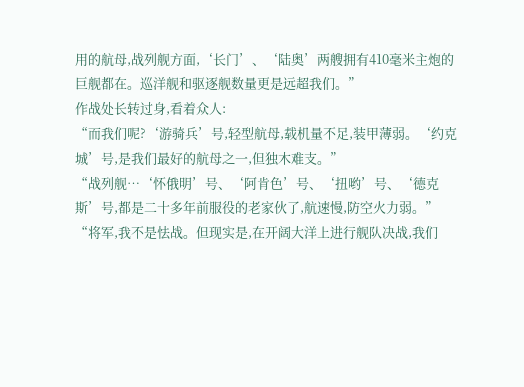用的航母,战列舰方面,‘长门’、‘陆奥’两艘拥有410毫米主炮的巨舰都在。巡洋舰和驱逐舰数量更是远超我们。”
作战处长转过身,看着众人:
“而我们呢?‘游骑兵’号,轻型航母,载机量不足,装甲薄弱。‘约克城’号,是我们最好的航母之一,但独木难支。”
“战列舰…‘怀俄明’号、‘阿肯色’号、‘扭哟’号、‘德克斯’号,都是二十多年前服役的老家伙了,航速慢,防空火力弱。”
“将军,我不是怯战。但现实是,在开阔大洋上进行舰队决战,我们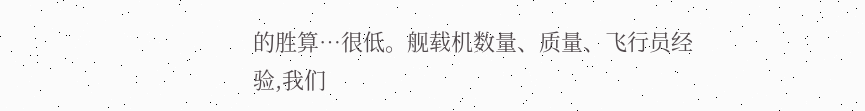的胜算…很低。舰载机数量、质量、飞行员经验,我们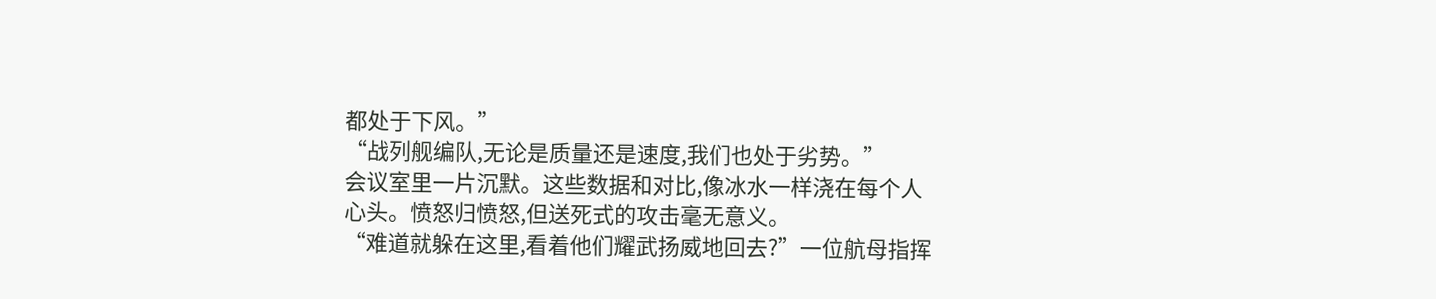都处于下风。”
“战列舰编队,无论是质量还是速度,我们也处于劣势。”
会议室里一片沉默。这些数据和对比,像冰水一样浇在每个人心头。愤怒归愤怒,但送死式的攻击毫无意义。
“难道就躲在这里,看着他们耀武扬威地回去?”一位航母指挥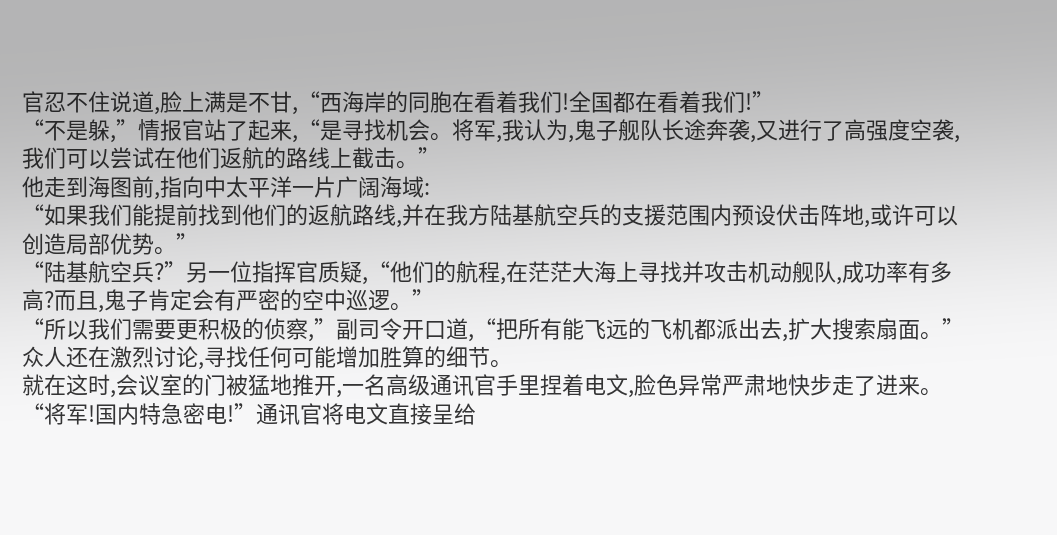官忍不住说道,脸上满是不甘,“西海岸的同胞在看着我们!全国都在看着我们!”
“不是躲,”情报官站了起来,“是寻找机会。将军,我认为,鬼子舰队长途奔袭,又进行了高强度空袭,我们可以尝试在他们返航的路线上截击。”
他走到海图前,指向中太平洋一片广阔海域:
“如果我们能提前找到他们的返航路线,并在我方陆基航空兵的支援范围内预设伏击阵地,或许可以创造局部优势。”
“陆基航空兵?”另一位指挥官质疑,“他们的航程,在茫茫大海上寻找并攻击机动舰队,成功率有多高?而且,鬼子肯定会有严密的空中巡逻。”
“所以我们需要更积极的侦察,”副司令开口道,“把所有能飞远的飞机都派出去,扩大搜索扇面。”
众人还在激烈讨论,寻找任何可能增加胜算的细节。
就在这时,会议室的门被猛地推开,一名高级通讯官手里捏着电文,脸色异常严肃地快步走了进来。
“将军!国内特急密电!”通讯官将电文直接呈给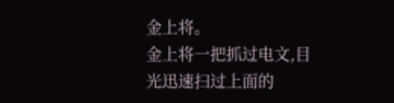金上将。
金上将一把抓过电文,目光迅速扫过上面的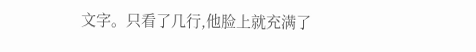文字。只看了几行,他脸上就充满了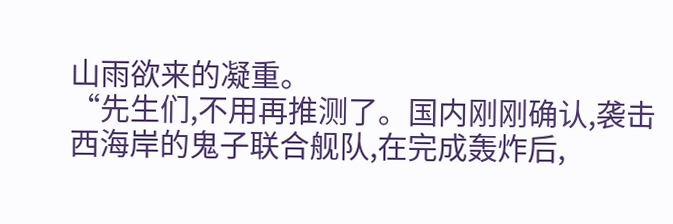山雨欲来的凝重。
“先生们,不用再推测了。国内刚刚确认,袭击西海岸的鬼子联合舰队,在完成轰炸后,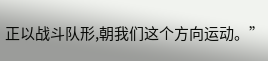正以战斗队形,朝我们这个方向运动。”